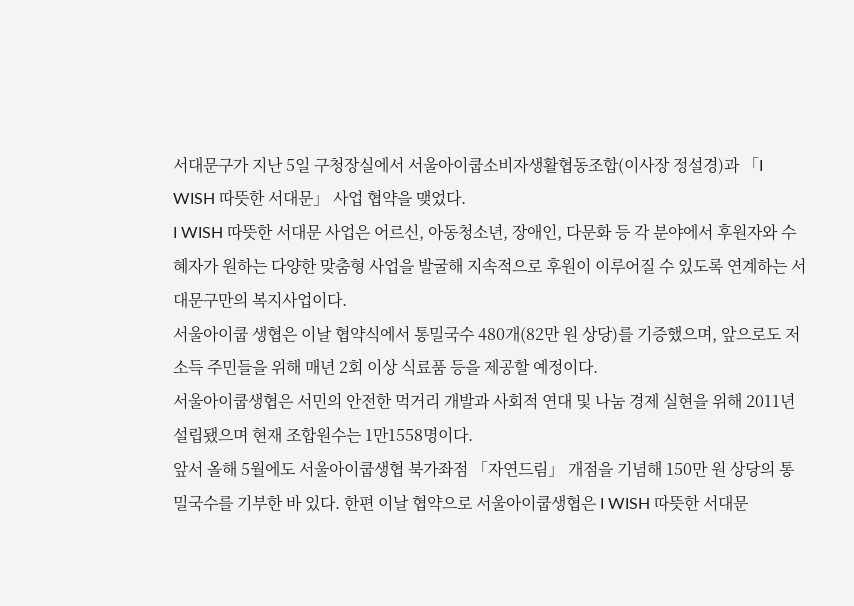서대문구가 지난 5일 구청장실에서 서울아이쿱소비자생활협동조합(이사장 정설경)과 「I WISH 따뜻한 서대문」 사업 협약을 맺었다.
I WISH 따뜻한 서대문 사업은 어르신, 아동청소년, 장애인, 다문화 등 각 분야에서 후원자와 수혜자가 원하는 다양한 맞춤형 사업을 발굴해 지속적으로 후원이 이루어질 수 있도록 연계하는 서대문구만의 복지사업이다.
서울아이쿱 생협은 이날 협약식에서 통밀국수 480개(82만 원 상당)를 기증했으며, 앞으로도 저소득 주민들을 위해 매년 2회 이상 식료품 등을 제공할 예정이다.
서울아이쿱생협은 서민의 안전한 먹거리 개발과 사회적 연대 및 나눔 경제 실현을 위해 2011년 설립됐으며 현재 조합원수는 1만1558명이다.
앞서 올해 5월에도 서울아이쿱생협 북가좌점 「자연드림」 개점을 기념해 150만 원 상당의 통밀국수를 기부한 바 있다. 한편 이날 협약으로 서울아이쿱생협은 I WISH 따뜻한 서대문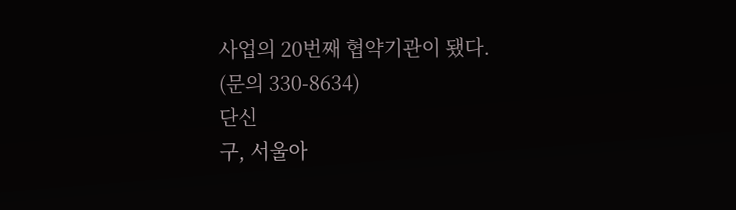사업의 20번째 협약기관이 됐다.
(문의 330-8634)
단신
구, 서울아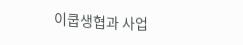이쿱생협과 사업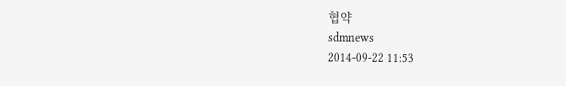협약
sdmnews
2014-09-22 11:53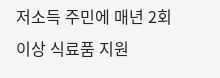저소득 주민에 매년 2회 이상 식료품 지원